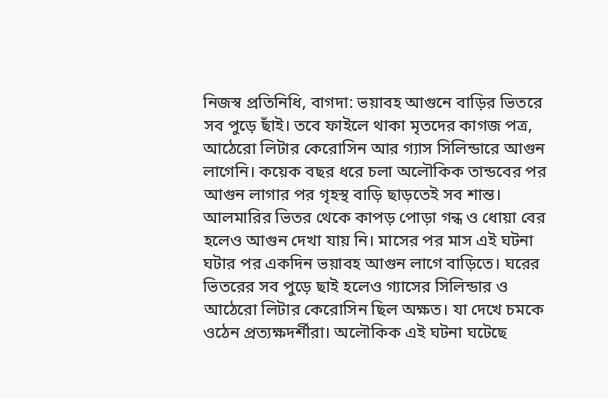নিজস্ব প্রতিনিধি, বাগদা: ভয়াবহ আগুনে বাড়ির ভিতরে সব পুড়ে ছাঁই। তবে ফাইলে থাকা মৃতদের কাগজ পত্র, আঠেরো লিটার কেরোসিন আর গ্যাস সিলিন্ডারে আগুন লাগেনি। কয়েক বছর ধরে চলা অলৌকিক তান্ডবের পর আগুন লাগার পর গৃহস্থ বাড়ি ছাড়তেই সব শান্ত।
আলমারির ভিতর থেকে কাপড় পোড়া গন্ধ ও ধোয়া বের হলেও আগুন দেখা যায় নি। মাসের পর মাস এই ঘটনা ঘটার পর একদিন ভয়াবহ আগুন লাগে বাড়িতে। ঘরের ভিতরের সব পুড়ে ছাই হলেও গ্যাসের সিলিন্ডার ও আঠেরো লিটার কেরোসিন ছিল অক্ষত। যা দেখে চমকে ওঠেন প্রত্যক্ষদর্শীরা। অলৌকিক এই ঘটনা ঘটেছে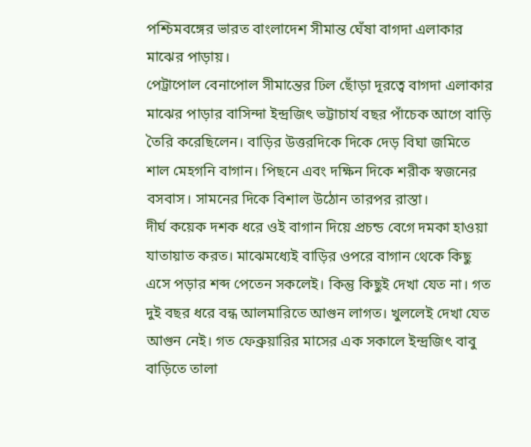পশ্চিমবঙ্গের ভারত বাংলাদেশ সীমান্ত ঘেঁষা বাগদা এলাকার মাঝের পাড়ায়।
পেট্রাপোল বেনাপোল সীমান্তের ঢিল ছোঁড়া দূরত্বে বাগদা এলাকার মাঝের পাড়ার বাসিন্দা ইন্দ্রজিৎ ভট্টাচার্য বছর পাঁচেক আগে বাড়ি তৈরি করেছিলেন। বাড়ির উত্তরদিকে দিকে দেড় বিঘা জমিতে শাল মেহগনি বাগান। পিছনে এবং দক্ষিন দিকে শরীক স্বজনের বসবাস। সামনের দিকে বিশাল উঠোন তারপর রাস্তা।
দীর্ঘ কয়েক দশক ধরে ওই বাগান দিয়ে প্রচন্ড বেগে দমকা হাওয়া যাতায়াত করত। মাঝেমধ্যেই বাড়ির ওপরে বাগান থেকে কিছু এসে পড়ার শব্দ পেতেন সকলেই। কিন্তু কিছুই দেখা যেত না। গত দুই বছর ধরে বন্ধ আলমারিতে আগুন লাগত। খুললেই দেখা যেত আগুন নেই। গত ফেব্রুয়ারির মাসের এক সকালে ইন্দ্রজিৎ বাবু বাড়িতে তালা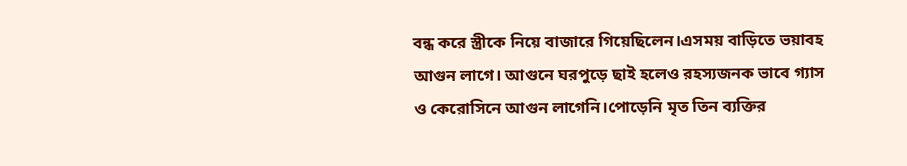বন্ধ করে স্ত্রীকে নিয়ে বাজারে গিয়েছিলেন।এসময় বাড়িতে ভয়াবহ আগুন লাগে। আগুনে ঘরপুড়ে ছাই হলেও রহস্যজনক ভাবে গ্যাস ও কেরোসিনে আগুন লাগেনি।পোড়েনি মৃত তিন ব্যক্তির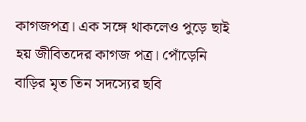কাগজপত্র। এক সঙ্গে থাকলেও পুড়ে ছাই হয় জীবিতদের কাগজ পত্র। পোঁড়েনি বাড়ির মৃত তিন সদস্যের ছবি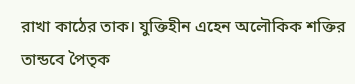রাখা কাঠের তাক। যুক্তিহীন এহেন অলৌকিক শক্তির তান্ডবে পৈতৃক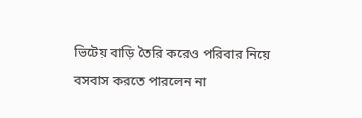ভিটেয় বাড়ি তৈরি করেও পরিবার নিয়ে বসবাস করতে পারলেন না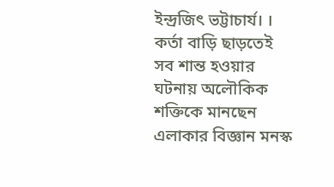ইন্দ্রজিৎ ভট্টাচার্য। । কর্তা বাড়ি ছাড়তেই সব শান্ত হওয়ার ঘটনায় অলৌকিক শক্তিকে মানছেন এলাকার বিজ্ঞান মনস্ক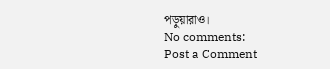পড়ুয়ারাও।
No comments:
Post a Comment